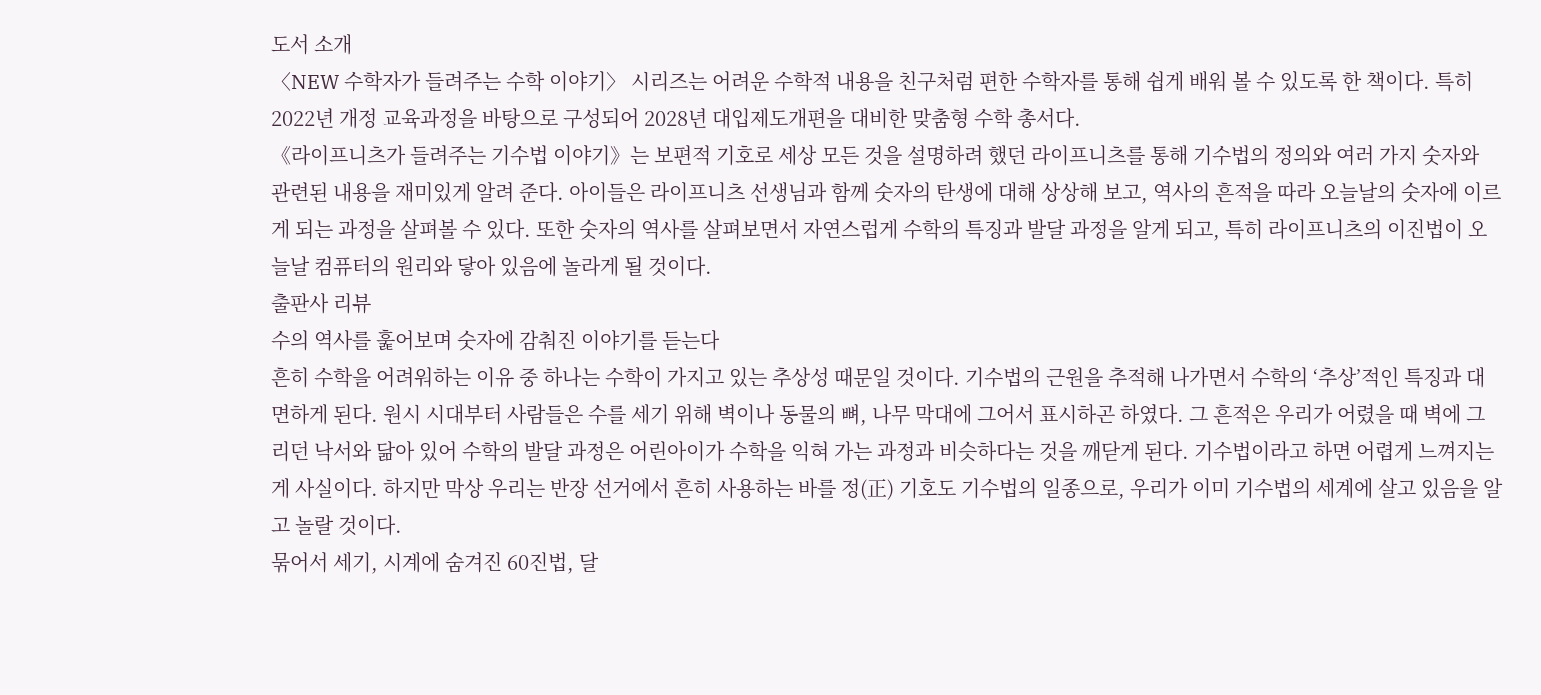도서 소개
〈NEW 수학자가 들려주는 수학 이야기〉 시리즈는 어려운 수학적 내용을 친구처럼 편한 수학자를 통해 쉽게 배워 볼 수 있도록 한 책이다. 특히 2022년 개정 교육과정을 바탕으로 구성되어 2028년 대입제도개편을 대비한 맞춤형 수학 총서다.
《라이프니츠가 들려주는 기수법 이야기》는 보편적 기호로 세상 모든 것을 설명하려 했던 라이프니츠를 통해 기수법의 정의와 여러 가지 숫자와 관련된 내용을 재미있게 알려 준다. 아이들은 라이프니츠 선생님과 함께 숫자의 탄생에 대해 상상해 보고, 역사의 흔적을 따라 오늘날의 숫자에 이르게 되는 과정을 살펴볼 수 있다. 또한 숫자의 역사를 살펴보면서 자연스럽게 수학의 특징과 발달 과정을 알게 되고, 특히 라이프니츠의 이진법이 오늘날 컴퓨터의 원리와 닿아 있음에 놀라게 될 것이다.
출판사 리뷰
수의 역사를 훑어보며 숫자에 감춰진 이야기를 듣는다
흔히 수학을 어려워하는 이유 중 하나는 수학이 가지고 있는 추상성 때문일 것이다. 기수법의 근원을 추적해 나가면서 수학의 ‘추상’적인 특징과 대면하게 된다. 원시 시대부터 사람들은 수를 세기 위해 벽이나 동물의 뼈, 나무 막대에 그어서 표시하곤 하였다. 그 흔적은 우리가 어렸을 때 벽에 그리던 낙서와 닮아 있어 수학의 발달 과정은 어린아이가 수학을 익혀 가는 과정과 비슷하다는 것을 깨닫게 된다. 기수법이라고 하면 어렵게 느껴지는 게 사실이다. 하지만 막상 우리는 반장 선거에서 흔히 사용하는 바를 정(正) 기호도 기수법의 일종으로, 우리가 이미 기수법의 세계에 살고 있음을 알고 놀랄 것이다.
묶어서 세기, 시계에 숨겨진 60진법, 달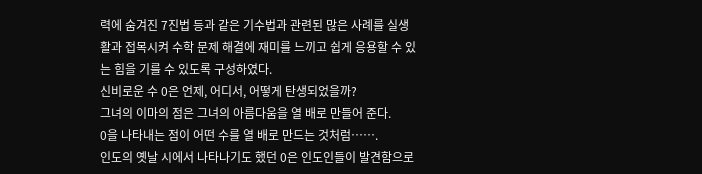력에 숨겨진 7진법 등과 같은 기수법과 관련된 많은 사례를 실생활과 접목시켜 수학 문제 해결에 재미를 느끼고 쉽게 응용할 수 있는 힘을 기를 수 있도록 구성하였다.
신비로운 수 0은 언제, 어디서, 어떻게 탄생되었을까?
그녀의 이마의 점은 그녀의 아름다움을 열 배로 만들어 준다.
0을 나타내는 점이 어떤 수를 열 배로 만드는 것처럼…….
인도의 옛날 시에서 나타나기도 했던 0은 인도인들이 발견함으로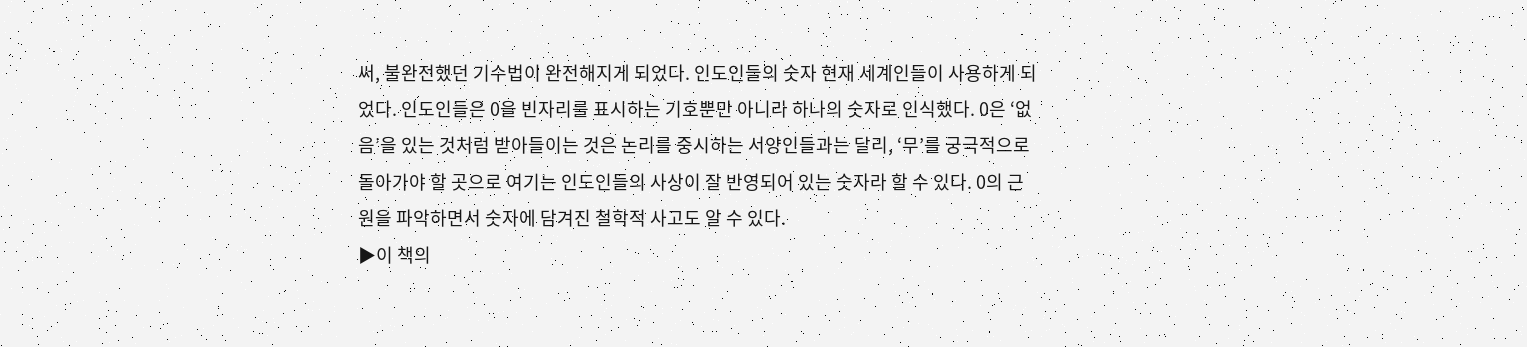써, 불완전했던 기수법이 완전해지게 되었다. 인도인들의 숫자 현재 세계인들이 사용하게 되었다. 인도인들은 0을 빈자리를 표시하는 기호뿐만 아니라 하나의 숫자로 인식했다. 0은 ‘없음’을 있는 것처럼 받아들이는 것은 논리를 중시하는 서양인들과는 달리, ‘무’를 궁극적으로 돌아가야 할 곳으로 여기는 인도인들의 사상이 잘 반영되어 있는 숫자라 할 수 있다. 0의 근원을 파악하면서 숫자에 담겨진 철학적 사고도 알 수 있다.
▶이 책의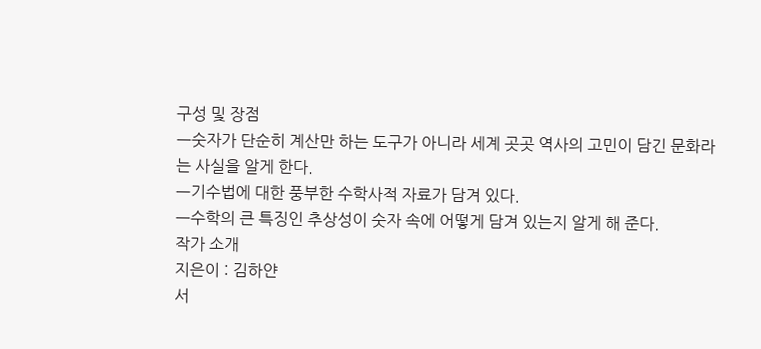구성 및 장점
ㅡ숫자가 단순히 계산만 하는 도구가 아니라 세계 곳곳 역사의 고민이 담긴 문화라는 사실을 알게 한다.
ㅡ기수법에 대한 풍부한 수학사적 자료가 담겨 있다.
ㅡ수학의 큰 특징인 추상성이 숫자 속에 어떻게 담겨 있는지 알게 해 준다.
작가 소개
지은이 : 김하얀
서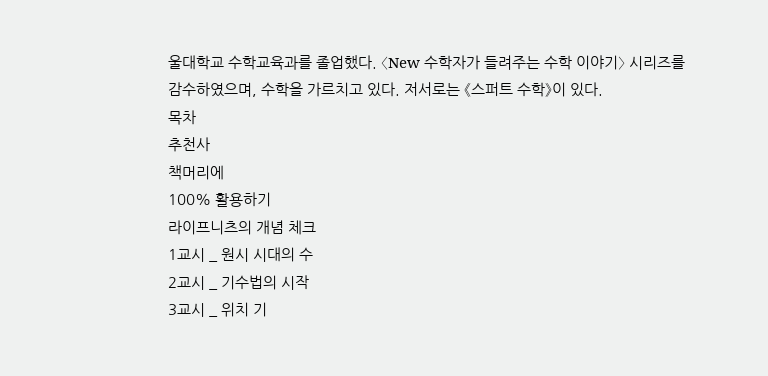울대학교 수학교육과를 졸업했다. 〈New 수학자가 들려주는 수학 이야기〉 시리즈를 감수하였으며, 수학을 가르치고 있다. 저서로는 《스퍼트 수학》이 있다.
목차
추천사
책머리에
100% 활용하기
라이프니츠의 개념 체크
1교시 _ 원시 시대의 수
2교시 _ 기수법의 시작
3교시 _ 위치 기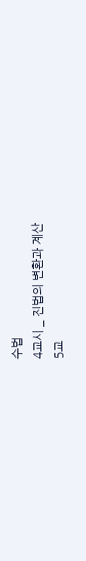수법
4교시 _ 진법의 변환과 계산
5교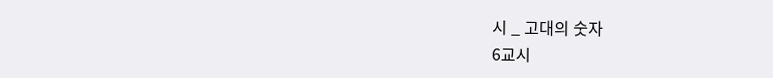시 _ 고대의 숫자
6교시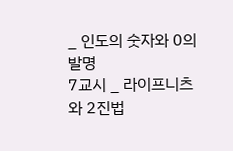_ 인도의 숫자와 0의 발명
7교시 _ 라이프니츠와 2진법